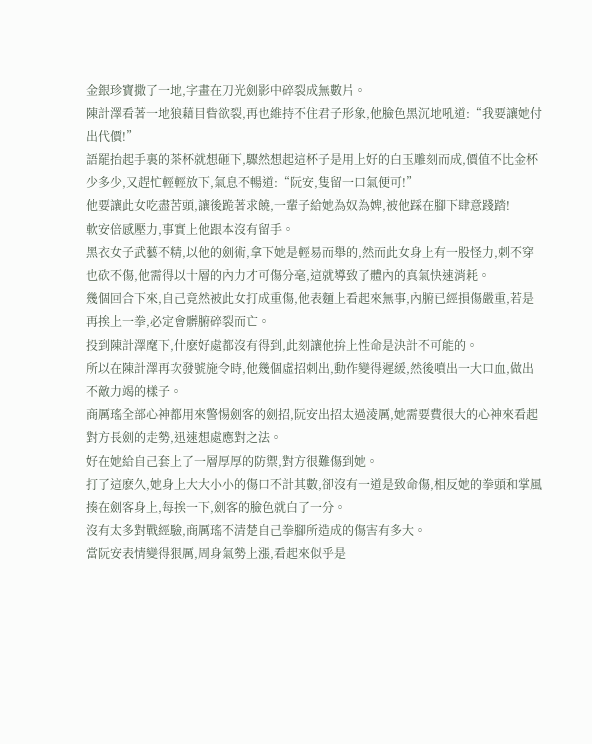金銀珍寶撒了一地,字畫在刀光劍影中碎裂成無數片。
陳計澤看著一地狼藉目眥欲裂,再也維持不住君子形象,他臉色黑沉地吼道:“我要讓她付出代價!”
語罷抬起手裏的茶杯就想砸下,驟然想起這杯子是用上好的白玉雕刻而成,價值不比金杯少多少,又趕忙輕輕放下,氣息不暢道:“阮安,隻留一口氣便可!”
他要讓此女吃盡苦頭,讓後跪著求饒,一輩子給她為奴為婢,被他踩在腳下肆意踐踏!
軟安倍感壓力,事實上他跟本沒有留手。
黑衣女子武藝不精,以他的劍術,拿下她是輕易而舉的,然而此女身上有一股怪力,刺不穿也砍不傷,他需得以十層的內力才可傷分毫,這就導致了體內的真氣快速消耗。
幾個回合下來,自己竟然被此女打成重傷,他表麵上看起來無事,內腑已經損傷嚴重,若是再挨上一拳,必定會髒腑碎裂而亡。
投到陳計澤麾下,什麽好處都沒有得到,此刻讓他拚上性命是決計不可能的。
所以在陳計澤再次發號施令時,他幾個虛招刺出,動作變得遲緩,然後噴出一大口血,做出不敵力竭的樣子。
商厲瑤全部心神都用來警惕劍客的劍招,阮安出招太過淩厲,她需要費很大的心神來看起對方長劍的走勢,迅速想處應對之法。
好在她給自己套上了一層厚厚的防禦,對方很難傷到她。
打了這麽久,她身上大大小小的傷口不計其數,卻沒有一道是致命傷,相反她的拳頭和掌風揍在劍客身上,每挨一下,劍客的臉色就白了一分。
沒有太多對戰經驗,商厲瑤不清楚自己拳腳所造成的傷害有多大。
當阮安表情變得狠厲,周身氣勢上漲,看起來似乎是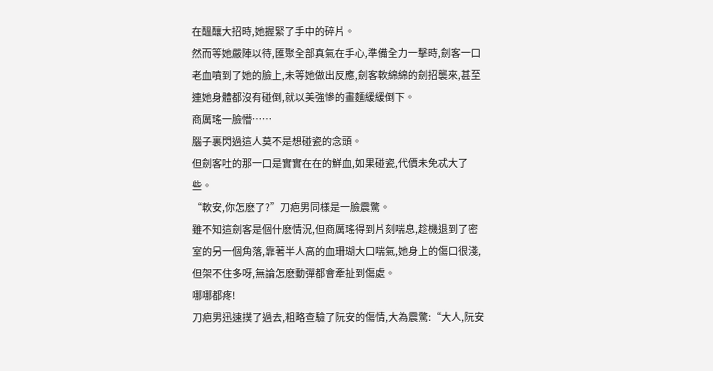在醞釀大招時,她握緊了手中的碎片。
然而等她嚴陣以待,匯聚全部真氣在手心,準備全力一擊時,劍客一口老血噴到了她的臉上,未等她做出反應,劍客軟綿綿的劍招襲來,甚至連她身體都沒有碰倒,就以美強慘的畫麵緩緩倒下。
商厲瑤一臉懵……
腦子裏閃過這人莫不是想碰瓷的念頭。
但劍客吐的那一口是實實在在的鮮血,如果碰瓷,代價未免忒大了些。
“軟安,你怎麽了?”刀疤男同樣是一臉震驚。
雖不知這劍客是個什麽情況,但商厲瑤得到片刻喘息,趁機退到了密室的另一個角落,靠著半人高的血珊瑚大口喘氣,她身上的傷口很淺,但架不住多呀,無論怎麽動彈都會牽扯到傷處。
哪哪都疼!
刀疤男迅速撲了過去,粗略查驗了阮安的傷情,大為震驚:“大人,阮安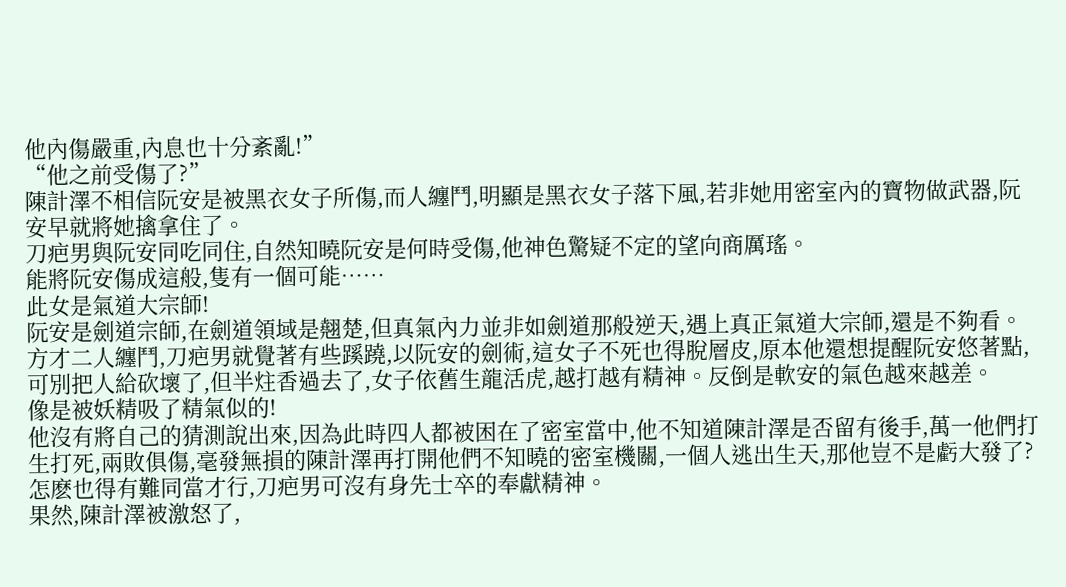他內傷嚴重,內息也十分紊亂!”
“他之前受傷了?”
陳計澤不相信阮安是被黑衣女子所傷,而人纏鬥,明顯是黑衣女子落下風,若非她用密室內的寶物做武器,阮安早就將她擒拿住了。
刀疤男與阮安同吃同住,自然知曉阮安是何時受傷,他神色驚疑不定的望向商厲瑤。
能將阮安傷成這般,隻有一個可能……
此女是氣道大宗師!
阮安是劍道宗師,在劍道領域是翹楚,但真氣內力並非如劍道那般逆天,遇上真正氣道大宗師,還是不夠看。
方才二人纏鬥,刀疤男就覺著有些蹊蹺,以阮安的劍術,這女子不死也得脫層皮,原本他還想提醒阮安悠著點,可別把人給砍壞了,但半炷香過去了,女子依舊生龍活虎,越打越有精神。反倒是軟安的氣色越來越差。
像是被妖精吸了精氣似的!
他沒有將自己的猜測說出來,因為此時四人都被困在了密室當中,他不知道陳計澤是否留有後手,萬一他們打生打死,兩敗俱傷,毫發無損的陳計澤再打開他們不知曉的密室機關,一個人逃出生天,那他豈不是虧大發了?
怎麽也得有難同當才行,刀疤男可沒有身先士卒的奉獻精神。
果然,陳計澤被激怒了,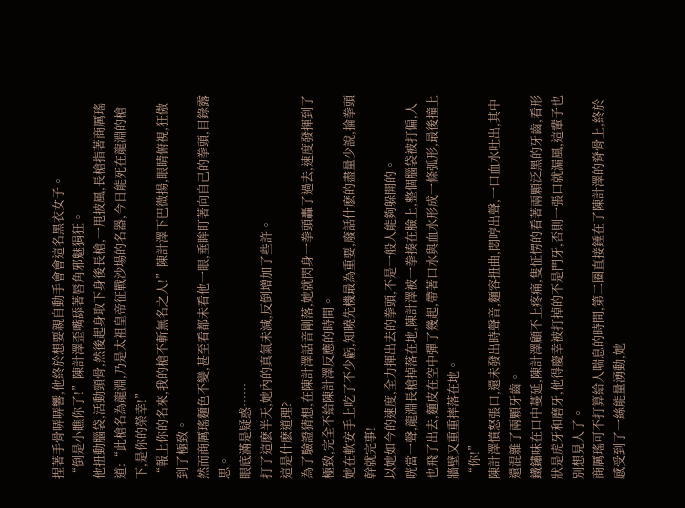捏著手骨哢哢響,他終於想要親自動手會會這名黑衣女子。
“倒是小瞧你了!”陳計澤歪嘴舔著唇角邪魅狷狂。
他扭動腦袋,活動頸骨,然後起身取下身後長槍,一甩披風,長槍指著商厲瑤道:“此槍名為龍淵,乃是太祖皇帝征戰沙場的名器,今日能死在龍淵的槍下,是你的榮幸!”
“報上你的名來,我的槍不斬無名之人!”陳計澤下巴微揚,眼睛俯視,狂傲到了極致。
然而商厲瑤麵色不變,甚至看都未看他一眼,垂眸盯著向自己的拳頭,目錄露思。
眼底滿是疑惑……
打了這麽半天,她內的真氣未減,反倒增加了些許。
這是什麽道理?
為了驗證猜想,在陳計澤話音剛落,她就閃身一拳頭轟了過去,速度發揮到了極致,完全不給陳計澤反應的時間。
她在軟安手上吃了不少虧,知曉先機最為重要,廢話什麽的盡量少說,掄拳頭幹就完事!
以她如今的速度,全力揮出去的拳頭,不是一般人能夠躲開的。
咣當一聲,龍淵長槍掉落在地,陳計澤被一拳揍在臉上,整個腦袋被打偏,人也飛了出去,麵皮在空中彈了幾起,帶著口水與血水形成一條弧形,最後撞上牆壁又重重摔落在地。
“你!”
陳計澤憤怒張口,還未發出時聲音,麵容扭曲,悶哼出聲,一口血水吐出,其中還混雜了兩顆牙齒。
鐵鏽味在口中蔓延,陳計澤顧不上疼痛,隻怔愣的看著兩顆泛黑的牙齒,看形狀是虎牙和磨牙,他得慶幸被打掉的不是門牙,否則一張口就漏風,這輩子也別想見人了。
商厲瑤可不打算給人喘息的時間,第二圈直接錘在了陳計澤的脊骨上,終於感受到了一絲能量湧動,她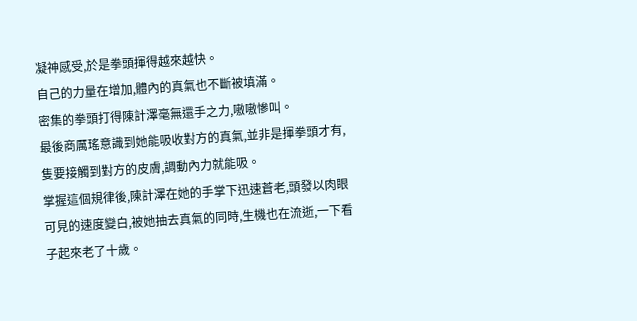凝神感受,於是拳頭揮得越來越快。
自己的力量在增加,體內的真氣也不斷被填滿。
密集的拳頭打得陳計澤毫無還手之力,嗷嗷慘叫。
最後商厲瑤意識到她能吸收對方的真氣,並非是揮拳頭才有,隻要接觸到對方的皮膚,調動內力就能吸。
掌握這個規律後,陳計澤在她的手掌下迅速蒼老,頭發以肉眼可見的速度變白,被她抽去真氣的同時,生機也在流逝,一下看子起來老了十歲。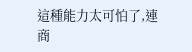這種能力太可怕了,連商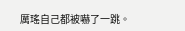厲瑤自己都被嚇了一跳。